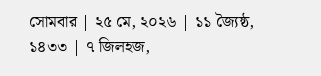সোমবার | ২৫ মে, ২০২৬ | ১১ জ্যৈষ্ঠ, ১৪৩৩ | ৭ জিলহজ,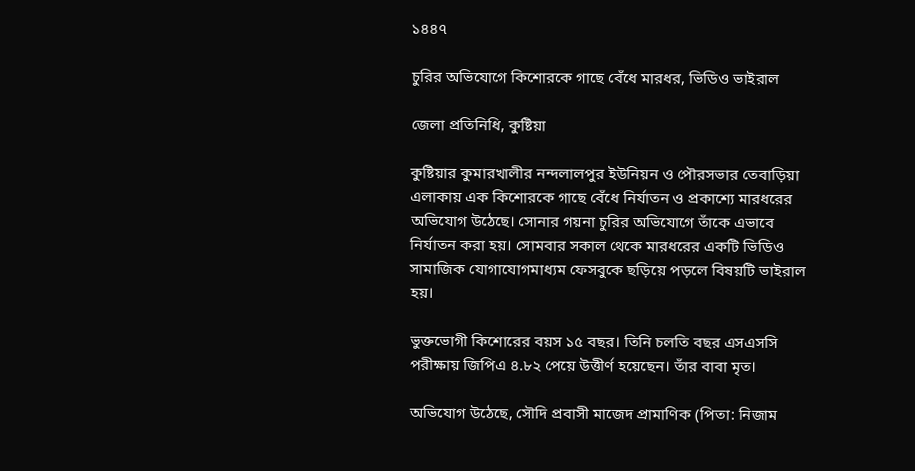১৪৪৭

চুরির অভিযোগে কিশোরকে গাছে বেঁধে মারধর, ভিডিও ভাইরাল

জেলা প্রতিনিধি, কুষ্টিয়া

কুষ্টিয়ার কুমারখালীর নন্দলালপুর ইউনিয়ন ও পৌরসভার তেবাড়িয়া এলাকায় এক কিশোরকে গাছে বেঁধে নির্যাতন ও প্রকাশ্যে মারধরের অভিযোগ উঠেছে। সোনার গয়না চুরির অভিযোগে তাঁকে এভাবে নির্যাতন করা হয়। সোমবার সকাল থেকে মারধরের একটি ভিডিও সামাজিক যোগাযোগমাধ্যম ফেসবুকে ছড়িয়ে পড়লে বিষয়টি ভাইরাল হয়।

ভুক্তভোগী কিশোরের বয়স ১৫ বছর। তিনি চলতি বছর এসএসসি পরীক্ষায় জিপিএ ৪.৮২ পেয়ে উত্তীর্ণ হয়েছেন। তাঁর বাবা মৃত।

অভিযোগ উঠেছে, সৌদি প্রবাসী মাজেদ প্রামাণিক (পিতা: নিজাম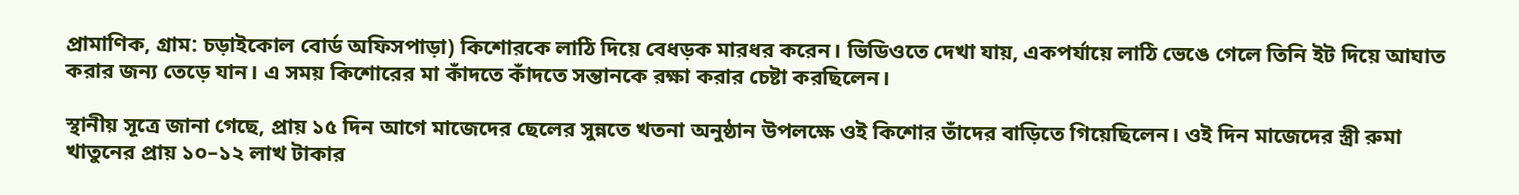প্রামাণিক, গ্রাম: চড়াইকোল বোর্ড অফিসপাড়া) কিশোরকে লাঠি দিয়ে বেধড়ক মারধর করেন। ভিডিওতে দেখা যায়, একপর্যায়ে লাঠি ভেঙে গেলে তিনি ইট দিয়ে আঘাত করার জন্য তেড়ে যান। এ সময় কিশোরের মা কাঁদতে কাঁদতে সন্তানকে রক্ষা করার চেষ্টা করছিলেন।

স্থানীয় সূত্রে জানা গেছে, প্রায় ১৫ দিন আগে মাজেদের ছেলের সুন্নতে খতনা অনুষ্ঠান উপলক্ষে ওই কিশোর তাঁদের বাড়িতে গিয়েছিলেন। ওই দিন মাজেদের স্ত্রী রুমা খাতুনের প্রায় ১০–১২ লাখ টাকার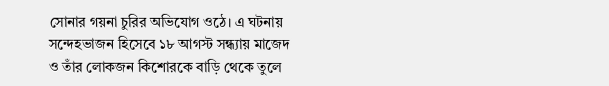সোনার গয়না চুরির অভিযোগ ওঠে। এ ঘটনায় সন্দেহভাজন হিসেবে ১৮ আগস্ট সন্ধ্যায় মাজেদ ও তাঁর লোকজন কিশোরকে বাড়ি থেকে তুলে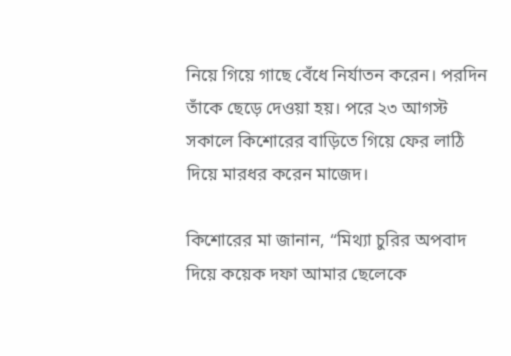নিয়ে গিয়ে গাছে বেঁধে নির্যাতন করেন। পরদিন তাঁকে ছেড়ে দেওয়া হয়। পরে ২৩ আগস্ট সকালে কিশোরের বাড়িতে গিয়ে ফের লাঠি দিয়ে মারধর করেন মাজেদ।

কিশোরের মা জানান, “মিথ্যা চুরির অপবাদ দিয়ে কয়েক দফা আমার ছেলেকে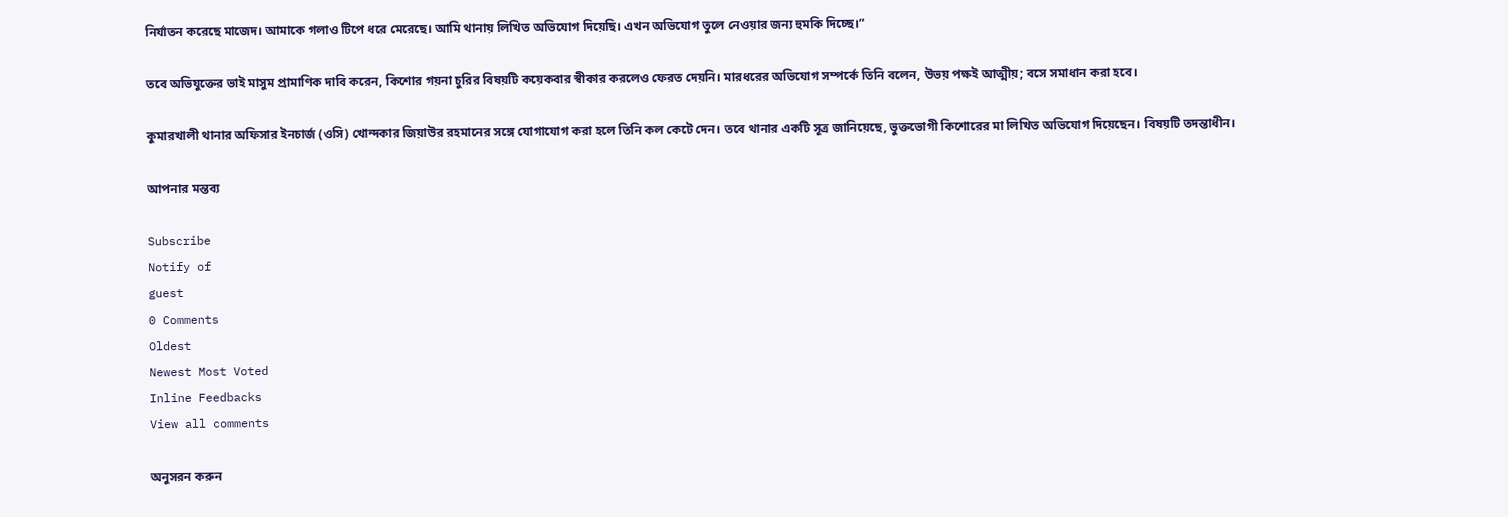নির্যাতন করেছে মাজেদ। আমাকে গলাও টিপে ধরে মেরেছে। আমি থানায় লিখিত অভিযোগ দিয়েছি। এখন অভিযোগ তুলে নেওয়ার জন্য হুমকি দিচ্ছে।”

তবে অভিযুক্তের ভাই মাসুম প্রামাণিক দাবি করেন, কিশোর গয়না চুরির বিষয়টি কয়েকবার স্বীকার করলেও ফেরত দেয়নি। মারধরের অভিযোগ সম্পর্কে তিনি বলেন, উভয় পক্ষই আত্মীয়; বসে সমাধান করা হবে।

কুমারখালী থানার অফিসার ইনচার্জ (ওসি) খোন্দকার জিয়াউর রহমানের সঙ্গে যোগাযোগ করা হলে তিনি কল কেটে দেন। তবে থানার একটি সূত্র জানিয়েছে, ভুক্তভোগী কিশোরের মা লিখিত অভিযোগ দিয়েছেন। বিষয়টি তদন্তাধীন।

আপনার মন্তব্য

Subscribe
Notify of
guest
0 Comments
Oldest
Newest Most Voted
Inline Feedbacks
View all comments

অনুসরন করুন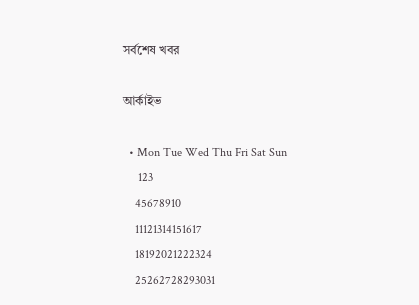সর্বশেষ খবর

আর্কাইভ

  • Mon Tue Wed Thu Fri Sat Sun
     123
    45678910
    11121314151617
    18192021222324
    25262728293031